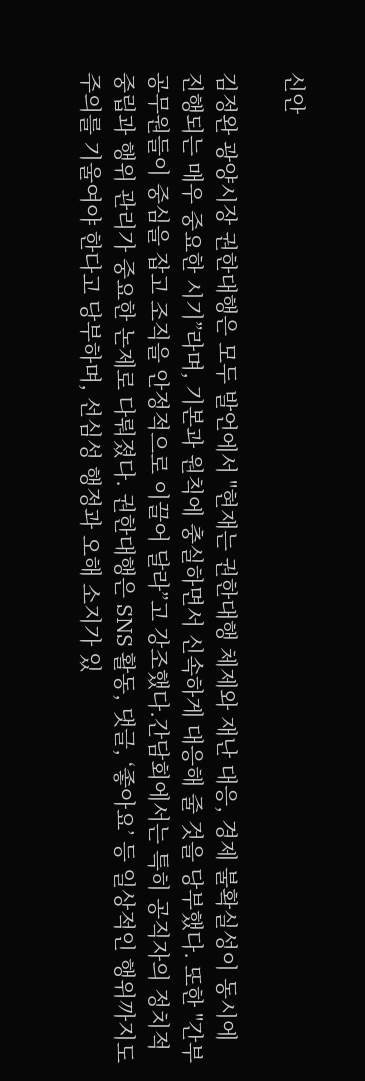신안

김정완 광양시장 권한대행은 모두 발언에서 "현재는 권한대행 체제와 재난 대응, 경제 불확실성이 동시에 진행되는 매우 중요한 시기”라며, 기본과 원칙에 충실하면서 신속하게 대응해 줄 것을 당부했다. 또한 "간부 공무원들이 중심을 잡고 조직을 안정적으로 이끌어 달라”고 강조했다.간담회에서는 특히 공직자의 정치적 중립과 행위 관리가 중요한 논제로 다뤄졌다. 권한대행은 SNS 활동, 댓글, ‘좋아요’ 등 일상적인 행위까지도 주의를 기울여야 한다고 당부하며, 선심성 행정과 오해 소지가 있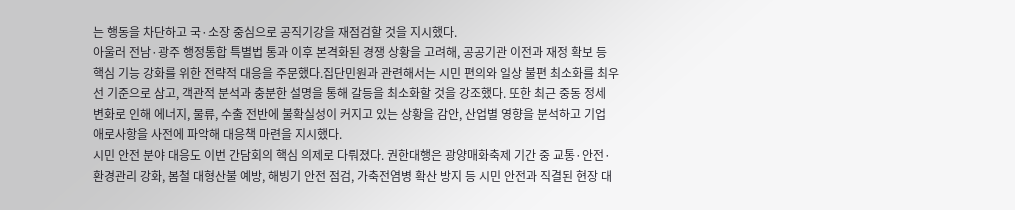는 행동을 차단하고 국·소장 중심으로 공직기강을 재점검할 것을 지시했다.
아울러 전남·광주 행정통합 특별법 통과 이후 본격화된 경쟁 상황을 고려해, 공공기관 이전과 재정 확보 등 핵심 기능 강화를 위한 전략적 대응을 주문했다.집단민원과 관련해서는 시민 편의와 일상 불편 최소화를 최우선 기준으로 삼고, 객관적 분석과 충분한 설명을 통해 갈등을 최소화할 것을 강조했다. 또한 최근 중동 정세 변화로 인해 에너지, 물류, 수출 전반에 불확실성이 커지고 있는 상황을 감안, 산업별 영향을 분석하고 기업 애로사항을 사전에 파악해 대응책 마련을 지시했다.
시민 안전 분야 대응도 이번 간담회의 핵심 의제로 다뤄졌다. 권한대행은 광양매화축제 기간 중 교통·안전·환경관리 강화, 봄철 대형산불 예방, 해빙기 안전 점검, 가축전염병 확산 방지 등 시민 안전과 직결된 현장 대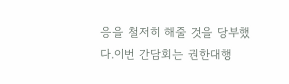응을 철저히 해줄 것을 당부했다.이번 간담회는 권한대행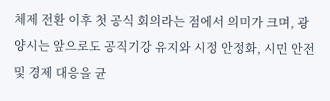체제 전환 이후 첫 공식 회의라는 점에서 의미가 크며, 광양시는 앞으로도 공직기강 유지와 시정 안정화, 시민 안전 및 경제 대응을 균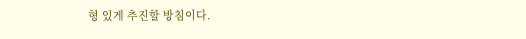형 있게 추진할 방침이다.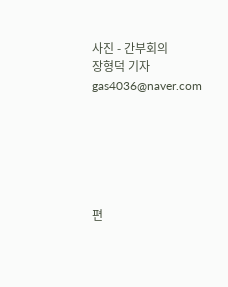사진 - 간부회의
장형덕 기자 gas4036@naver.com






편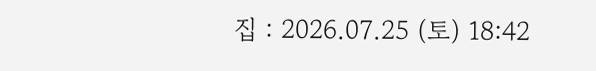집 : 2026.07.25 (토) 18:42